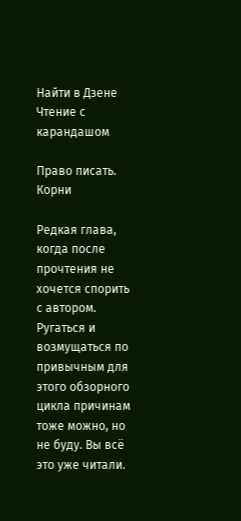Найти в Дзене
Чтение с карандашом

Право писать. Корни

Редкая глава, когда после прочтения не хочется спорить с автором. Ругаться и возмущаться по привычным для этого обзорного цикла причинам тоже можно, но не буду. Вы всё это уже читали.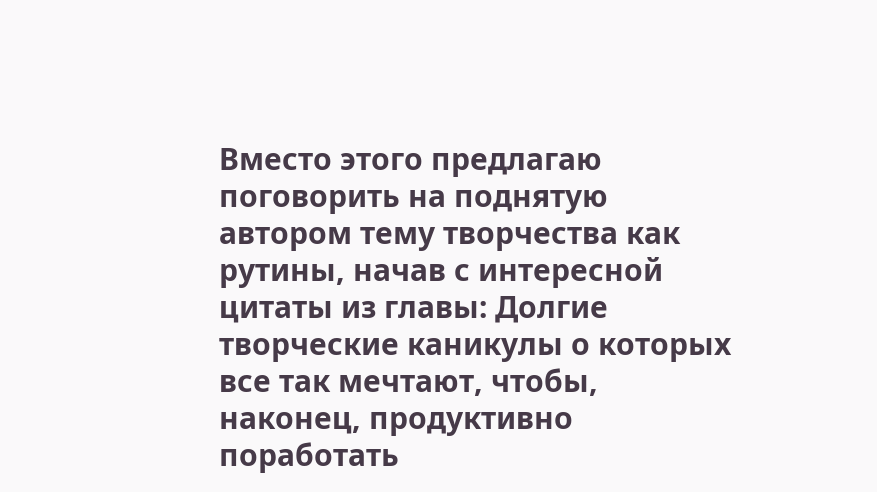Вместо этого предлагаю поговорить на поднятую автором тему творчества как рутины, начав с интересной цитаты из главы: Долгие творческие каникулы о которых все так мечтают, чтобы, наконец, продуктивно поработать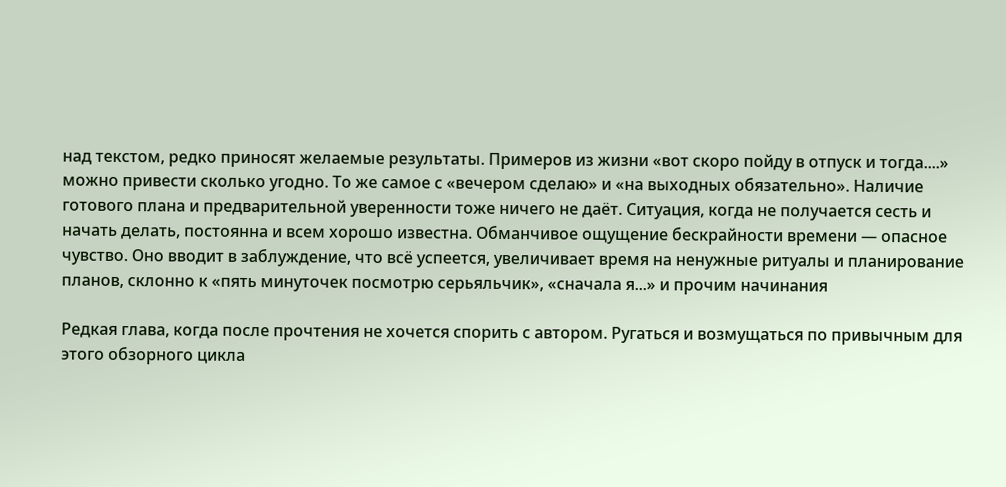над текстом, редко приносят желаемые результаты. Примеров из жизни «вот скоро пойду в отпуск и тогда....» можно привести сколько угодно. То же самое с «вечером сделаю» и «на выходных обязательно». Наличие готового плана и предварительной уверенности тоже ничего не даёт. Ситуация, когда не получается сесть и начать делать, постоянна и всем хорошо известна. Обманчивое ощущение бескрайности времени — опасное чувство. Оно вводит в заблуждение, что всё успеется, увеличивает время на ненужные ритуалы и планирование планов, склонно к «пять минуточек посмотрю серьяльчик», «сначала я...» и прочим начинания

Редкая глава, когда после прочтения не хочется спорить с автором. Ругаться и возмущаться по привычным для этого обзорного цикла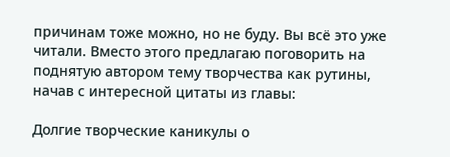причинам тоже можно, но не буду. Вы всё это уже читали. Вместо этого предлагаю поговорить на поднятую автором тему творчества как рутины, начав с интересной цитаты из главы:

Долгие творческие каникулы о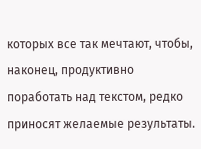которых все так мечтают, чтобы, наконец, продуктивно поработать над текстом, редко приносят желаемые результаты.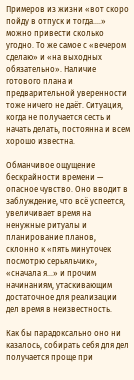Примеров из жизни «вот скоро пойду в отпуск и тогда....» можно привести сколько угодно. То же самое с «вечером сделаю» и «на выходных обязательно». Наличие готового плана и предварительной уверенности тоже ничего не даёт. Ситуация, когда не получается сесть и начать делать, постоянна и всем хорошо известна.

Обманчивое ощущение бескрайности времени — опасное чувство. Оно вводит в заблуждение, что всё успеется, увеличивает время на ненужные ритуалы и планирование планов, склонно к «пять минуточек посмотрю серьяльчик», «сначала я...» и прочим начинаниям, утаскивающим достаточное для реализации дел время в неизвестность.

Как бы парадоксально оно ни казалось, собирать себя для дел получается проще при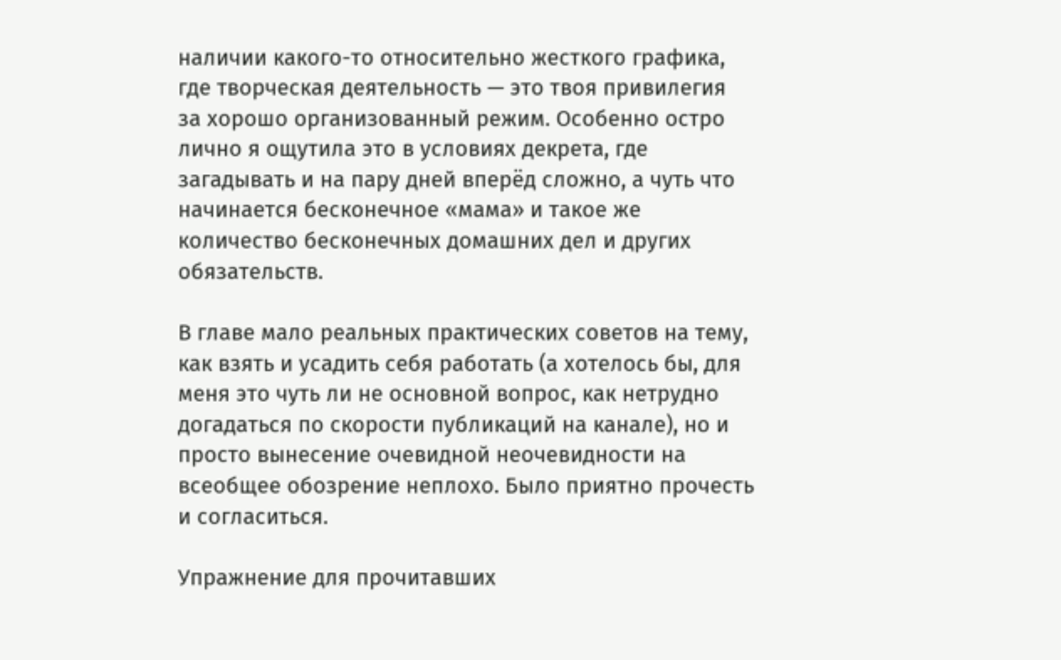наличии какого-то относительно жесткого графика, где творческая деятельность — это твоя привилегия за хорошо организованный режим. Особенно остро лично я ощутила это в условиях декрета, где загадывать и на пару дней вперёд сложно, а чуть что начинается бесконечное «мама» и такое же количество бесконечных домашних дел и других обязательств.

В главе мало реальных практических советов на тему, как взять и усадить себя работать (а хотелось бы, для меня это чуть ли не основной вопрос, как нетрудно догадаться по скорости публикаций на канале), но и просто вынесение очевидной неочевидности на всеобщее обозрение неплохо. Было приятно прочесть и согласиться.

Упражнение для прочитавших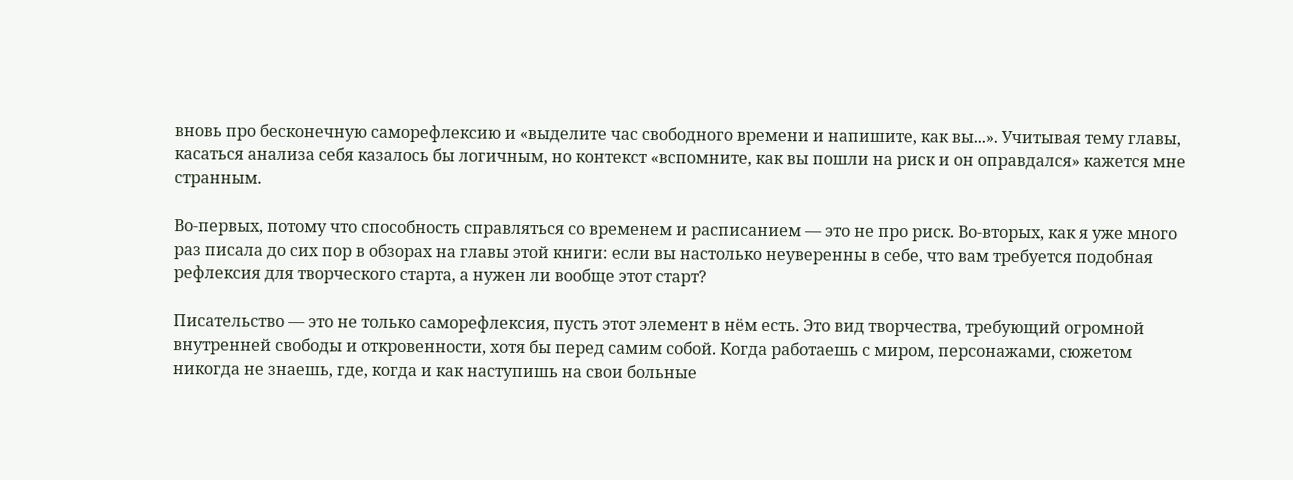вновь про бесконечную саморефлексию и «выделите час свободного времени и напишите, как вы...». Учитывая тему главы, касаться анализа себя казалось бы логичным, но контекст «вспомните, как вы пошли на риск и он оправдался» кажется мне странным.

Во-первых, потому что способность справляться со временем и расписанием — это не про риск. Во-вторых, как я уже много раз писала до сих пор в обзорах на главы этой книги: если вы настолько неуверенны в себе, что вам требуется подобная рефлексия для творческого старта, а нужен ли вообще этот старт?

Писательство — это не только саморефлексия, пусть этот элемент в нём есть. Это вид творчества, требующий огромной внутренней свободы и откровенности, хотя бы перед самим собой. Когда работаешь с миром, персонажами, сюжетом никогда не знаешь, где, когда и как наступишь на свои больные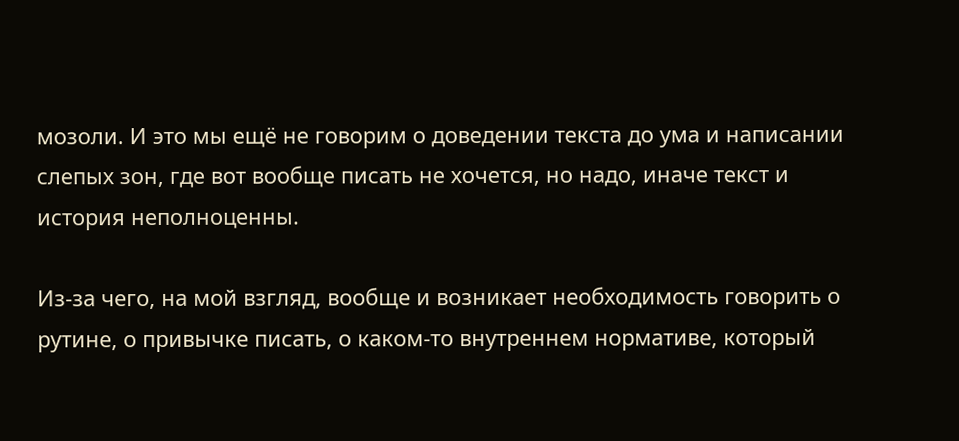мозоли. И это мы ещё не говорим о доведении текста до ума и написании слепых зон, где вот вообще писать не хочется, но надо, иначе текст и история неполноценны.

Из-за чего, на мой взгляд, вообще и возникает необходимость говорить о рутине, о привычке писать, о каком-то внутреннем нормативе, который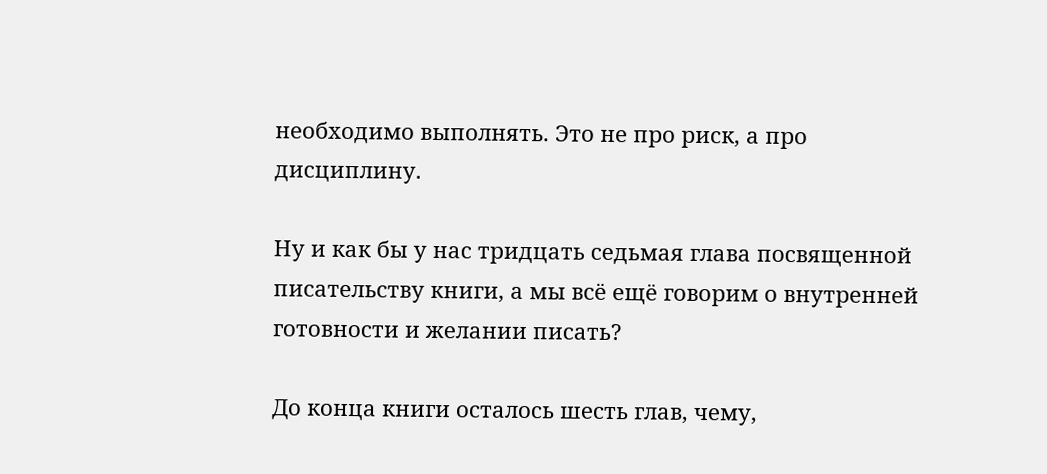необходимо выполнять. Это не про риск, а про дисциплину.

Ну и как бы у нас тридцать седьмая глава посвященной писательству книги, а мы всё ещё говорим о внутренней готовности и желании писать?

До конца книги осталось шесть глав, чему,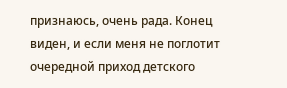признаюсь, очень рада. Конец виден, и если меня не поглотит очередной приход детского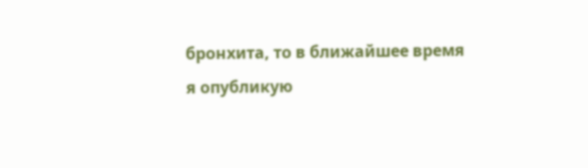бронхита, то в ближайшее время я опубликую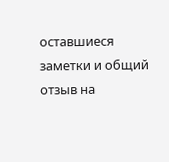оставшиеся заметки и общий отзыв на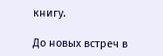книгу.

До новых встреч в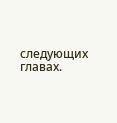следующих главах.